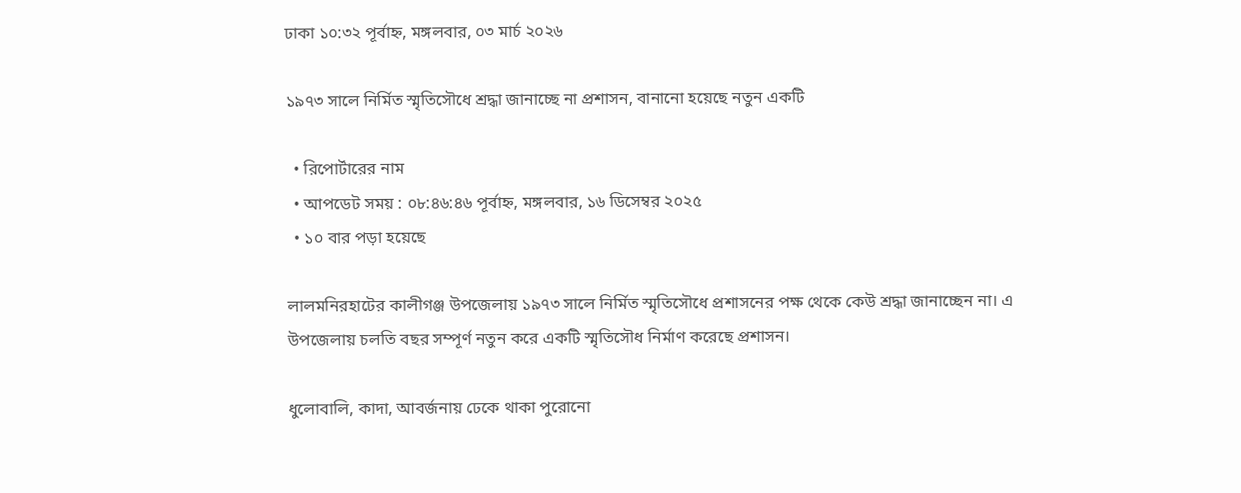ঢাকা ১০:৩২ পূর্বাহ্ন, মঙ্গলবার, ০৩ মার্চ ২০২৬

১৯৭৩ সালে নির্মিত স্মৃতিসৌধে শ্রদ্ধা জানাচ্ছে না প্রশাসন, বানানো হয়েছে নতুন একটি

  • রিপোর্টারের নাম
  • আপডেট সময় : ০৮:৪৬:৪৬ পূর্বাহ্ন, মঙ্গলবার, ১৬ ডিসেম্বর ২০২৫
  • ১০ বার পড়া হয়েছে

লালমনিরহাটের কালীগঞ্জ উপজেলায় ১৯৭৩ সালে নির্মিত স্মৃতিসৌধে প্রশাসনের পক্ষ থেকে কেউ শ্রদ্ধা জানাচ্ছেন না। এ উপজেলায় চলতি বছর সম্পূর্ণ নতুন করে একটি স্মৃতিসৌধ নির্মাণ করেছে প্রশাসন।

ধুলোবালি, কাদা, আবর্জনায় ঢেকে থাকা পুরোনো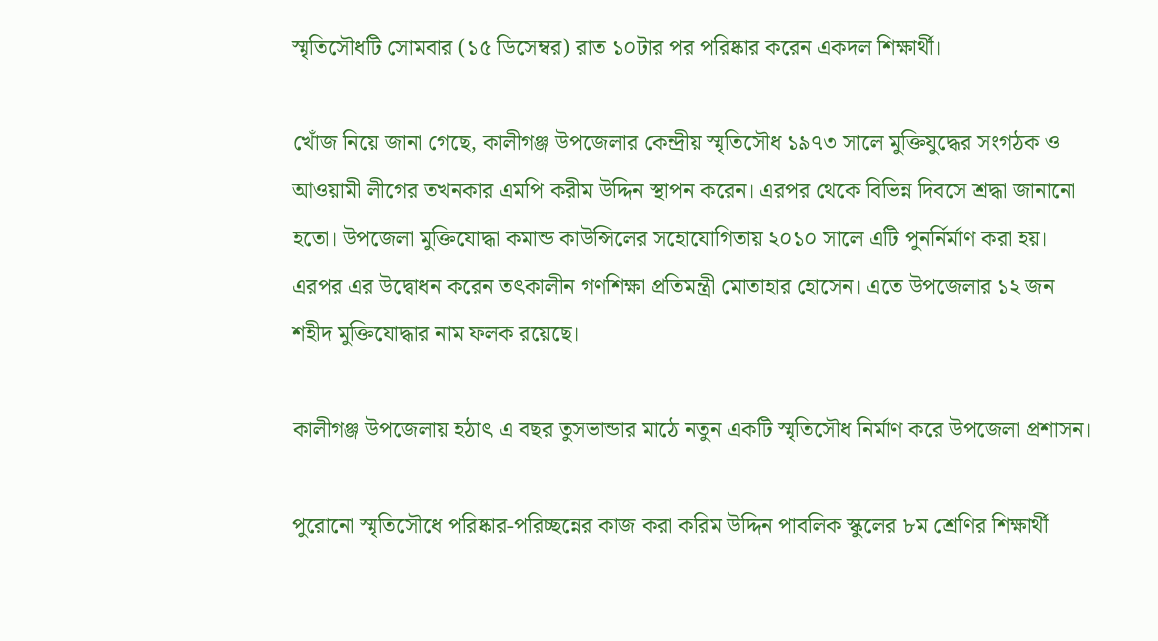স্মৃতিসৌধটি সোমবার (১৫ ডিসেম্বর) রাত ১০টার পর পরিষ্কার করেন একদল শিক্ষার্থী।

খোঁজ নিয়ে জানা গেছে, কালীগঞ্জ উপজেলার কেন্দ্রীয় স্মৃতিসৌধ ১৯৭৩ সালে মুক্তিযুদ্ধের সংগঠক ও আওয়ামী লীগের তখনকার এমপি করীম উদ্দিন স্থাপন করেন। এরপর থেকে বিভিন্ন দিবসে শ্রদ্ধা জানানো হতো। উপজেলা মুক্তিযোদ্ধা কমান্ড কাউন্সিলের সহোযোগিতায় ২০১০ সালে এটি পুনর্নির্মাণ করা হয়। এরপর এর উদ্বোধন করেন তৎকালীন গণশিক্ষা প্রতিমন্ত্রী মোতাহার হোসেন। এতে উপজেলার ১২ জন শহীদ মুক্তিযোদ্ধার নাম ফলক রয়েছে।

কালীগঞ্জ উপজেলায় হঠাৎ এ বছর তুসভান্ডার মাঠে নতুন একটি স্মৃতিসৌধ নির্মাণ করে উপজেলা প্রশাসন।

পুরোনো স্মৃতিসৌধে পরিষ্কার-পরিচ্ছন্নের কাজ করা করিম উদ্দিন পাবলিক স্কুলের ৮ম শ্রেণির শিক্ষার্থী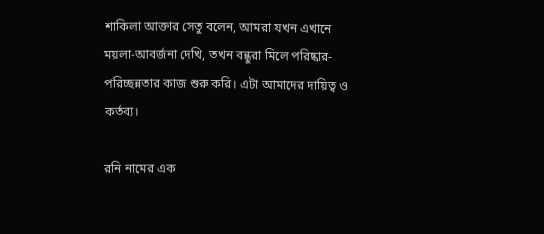শাকিলা আক্তার সেতু বলেন, আমরা যখন এখানে ময়লা-আবর্জনা দেখি, তখন বন্ধুরা মিলে পরিষ্কার-পরিচ্ছন্নতার কাজ শুরু করি। এটা আমাদের দায়িত্ব ও কর্তব্য।

রনি নামের এক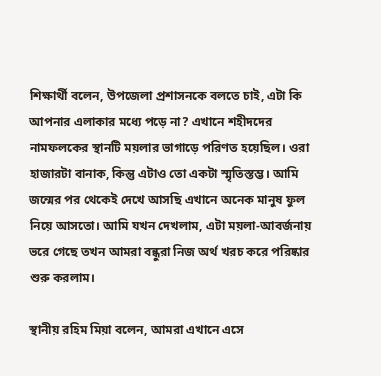শিক্ষার্থী বলেন, উপজেলা প্রশাসনকে বলতে চাই, এটা কি আপনার এলাকার মধ্যে পড়ে না? এখানে শহীদদের নামফলকের স্থানটি ময়লার ভাগাড়ে পরিণত হয়েছিল। ওরা হাজারটা বানাক, কিন্তু এটাও তো একটা স্মৃতিস্তম্ভ। আমি জন্মের পর থেকেই দেখে আসছি এখানে অনেক মানুষ ফুল নিয়ে আসতো। আমি যখন দেখলাম, এটা ময়লা-আবর্জনায় ভরে গেছে তখন আমরা বন্ধুরা নিজ অর্থ খরচ করে পরিষ্কার শুরু করলাম।

স্থানীয় রহিম মিয়া বলেন, আমরা এখানে এসে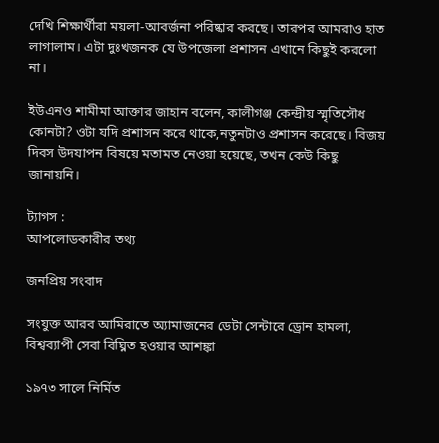দেখি শিক্ষার্থীরা ময়লা-আবর্জনা পরিষ্কার করছে। তারপর আমরাও হাত লাগালাম। এটা দুঃখজনক যে উপজেলা প্রশাসন এখানে কিছুই করলো না।

ইউএনও শামীমা আক্তার জাহান বলেন, কালীগঞ্জ কেন্দ্রীয় স্মৃতিসৌধ কোনটা? ওটা যদি প্রশাসন করে থাকে,নতুনটাও প্রশাসন করেছে। বিজয় দিবস উদযাপন বিষয়ে মতামত নেওয়া হয়েছে, তখন কেউ কিছু জানায়নি।

ট্যাগস :
আপলোডকারীর তথ্য

জনপ্রিয় সংবাদ

সংযুক্ত আরব আমিরাতে অ্যামাজনের ডেটা সেন্টারে ড্রোন হামলা, বিশ্বব্যাপী সেবা বিঘ্নিত হওয়ার আশঙ্কা

১৯৭৩ সালে নির্মিত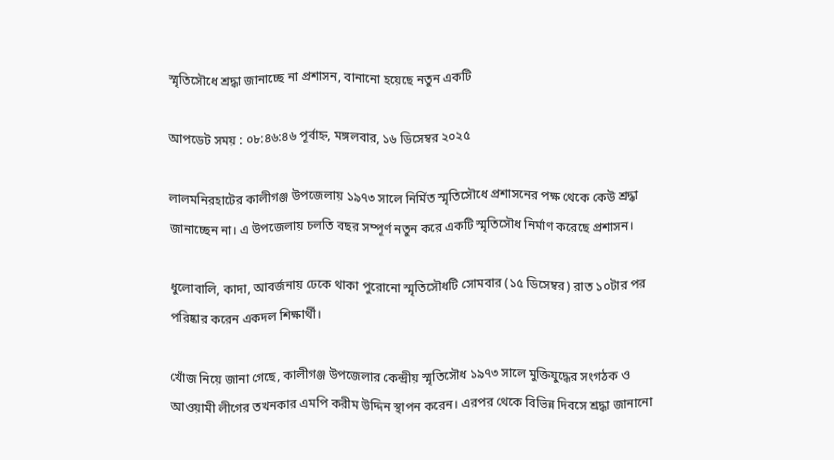স্মৃতিসৌধে শ্রদ্ধা জানাচ্ছে না প্রশাসন, বানানো হয়েছে নতুন একটি

আপডেট সময় : ০৮:৪৬:৪৬ পূর্বাহ্ন, মঙ্গলবার, ১৬ ডিসেম্বর ২০২৫

লালমনিরহাটের কালীগঞ্জ উপজেলায় ১৯৭৩ সালে নির্মিত স্মৃতিসৌধে প্রশাসনের পক্ষ থেকে কেউ শ্রদ্ধা জানাচ্ছেন না। এ উপজেলায় চলতি বছর সম্পূর্ণ নতুন করে একটি স্মৃতিসৌধ নির্মাণ করেছে প্রশাসন।

ধুলোবালি, কাদা, আবর্জনায় ঢেকে থাকা পুরোনো স্মৃতিসৌধটি সোমবার (১৫ ডিসেম্বর) রাত ১০টার পর পরিষ্কার করেন একদল শিক্ষার্থী।

খোঁজ নিয়ে জানা গেছে, কালীগঞ্জ উপজেলার কেন্দ্রীয় স্মৃতিসৌধ ১৯৭৩ সালে মুক্তিযুদ্ধের সংগঠক ও আওয়ামী লীগের তখনকার এমপি করীম উদ্দিন স্থাপন করেন। এরপর থেকে বিভিন্ন দিবসে শ্রদ্ধা জানানো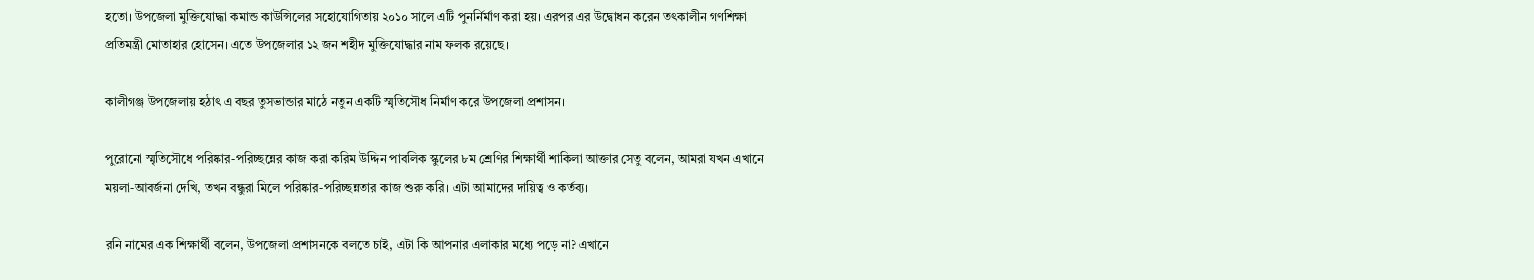হতো। উপজেলা মুক্তিযোদ্ধা কমান্ড কাউন্সিলের সহোযোগিতায় ২০১০ সালে এটি পুনর্নির্মাণ করা হয়। এরপর এর উদ্বোধন করেন তৎকালীন গণশিক্ষা প্রতিমন্ত্রী মোতাহার হোসেন। এতে উপজেলার ১২ জন শহীদ মুক্তিযোদ্ধার নাম ফলক রয়েছে।

কালীগঞ্জ উপজেলায় হঠাৎ এ বছর তুসভান্ডার মাঠে নতুন একটি স্মৃতিসৌধ নির্মাণ করে উপজেলা প্রশাসন।

পুরোনো স্মৃতিসৌধে পরিষ্কার-পরিচ্ছন্নের কাজ করা করিম উদ্দিন পাবলিক স্কুলের ৮ম শ্রেণির শিক্ষার্থী শাকিলা আক্তার সেতু বলেন, আমরা যখন এখানে ময়লা-আবর্জনা দেখি, তখন বন্ধুরা মিলে পরিষ্কার-পরিচ্ছন্নতার কাজ শুরু করি। এটা আমাদের দায়িত্ব ও কর্তব্য।

রনি নামের এক শিক্ষার্থী বলেন, উপজেলা প্রশাসনকে বলতে চাই, এটা কি আপনার এলাকার মধ্যে পড়ে না? এখানে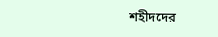শহীদদের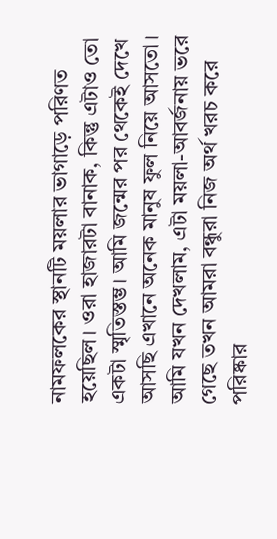নামফলকের স্থানটি ময়লার ভাগাড়ে পরিণত হয়েছিল। ওরা হাজারটা বানাক, কিন্তু এটাও তো একটা স্মৃতিস্তম্ভ। আমি জন্মের পর থেকেই দেখে আসছি এখানে অনেক মানুষ ফুল নিয়ে আসতো। আমি যখন দেখলাম, এটা ময়লা-আবর্জনায় ভরে গেছে তখন আমরা বন্ধুরা নিজ অর্থ খরচ করে পরিষ্কার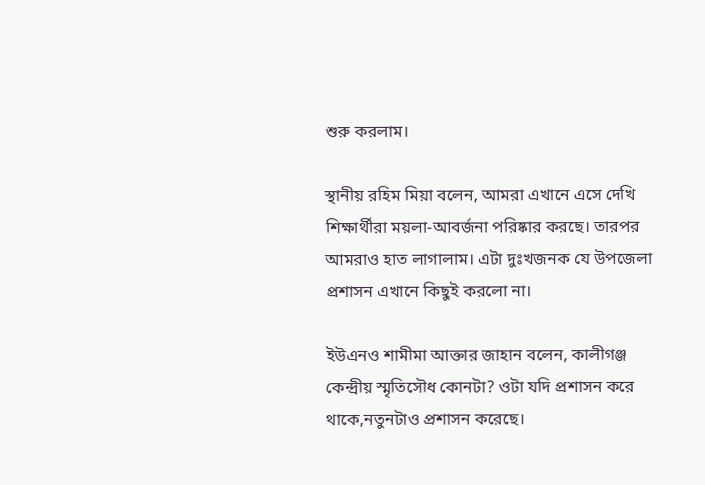শুরু করলাম।

স্থানীয় রহিম মিয়া বলেন, আমরা এখানে এসে দেখি শিক্ষার্থীরা ময়লা-আবর্জনা পরিষ্কার করছে। তারপর আমরাও হাত লাগালাম। এটা দুঃখজনক যে উপজেলা প্রশাসন এখানে কিছুই করলো না।

ইউএনও শামীমা আক্তার জাহান বলেন, কালীগঞ্জ কেন্দ্রীয় স্মৃতিসৌধ কোনটা? ওটা যদি প্রশাসন করে থাকে,নতুনটাও প্রশাসন করেছে।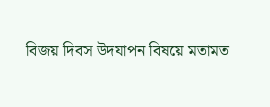বিজয় দিবস উদযাপন বিষয়ে মতামত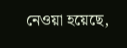নেওয়া হয়েছে,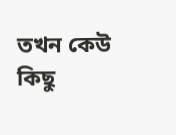তখন কেউ কিছু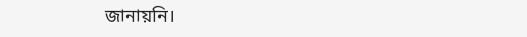জানায়নি।